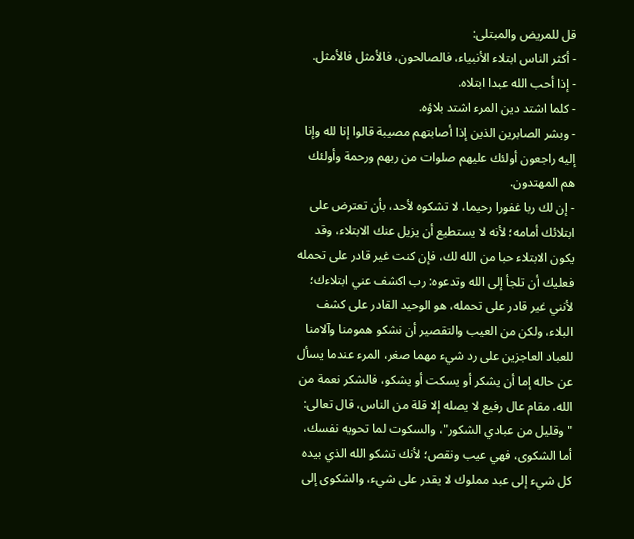قل للمريض والمبتلى:
- أكثر الناس ابتلاء الأنبياء، فالصالحون، فالأمثل فالأمثل.
- إذا أحب الله عبدا ابتلاه.
- كلما اشتد دين المرء اشتد بلاؤه.
- وبشر الصابرين الذين إذا أصابتهم مصيبة قالوا إنا لله وإنا إليه راجعون أولئك عليهم صلوات من ربهم ورحمة وأولئك هم المهتدون.
- إن لك ربا غفورا رحيما، لا تشكوه لأحد، بأن تعترض على ابتلائك أمامه؛ لأنه لا يستطيع أن يزيل عنك الابتلاء، وقد يكون الابتلاء حبا من الله لك، فإن كنت غير قادر على تحمله فعليك أن تلجأ إلى الله وتدعوه: رب اكشف عني ابتلاءك؛ لأنني غير قادر على تحمله، هو الوحيد القادر على كشف البلاء، ولكن من العيب والتقصير أن نشكو همومنا وآلامنا للعباد العاجزين على رد شيء مهما صغر، المرء عندما يسأل عن حاله إما أن يشكر أو يسكت أو يشكو، فالشكر نعمة من الله، مقام عال رفيع لا يصله إلا قلة من الناس، قال تعالى: "وقليل من عبادي الشكور"، والسكوت لما تحويه نفسك، أما الشكوى، فهي عيب ونقص؛ لأنك تشكو الله الذي بيده كل شيء إلى عبد مملوك لا يقدر على شيء، والشكوى إلى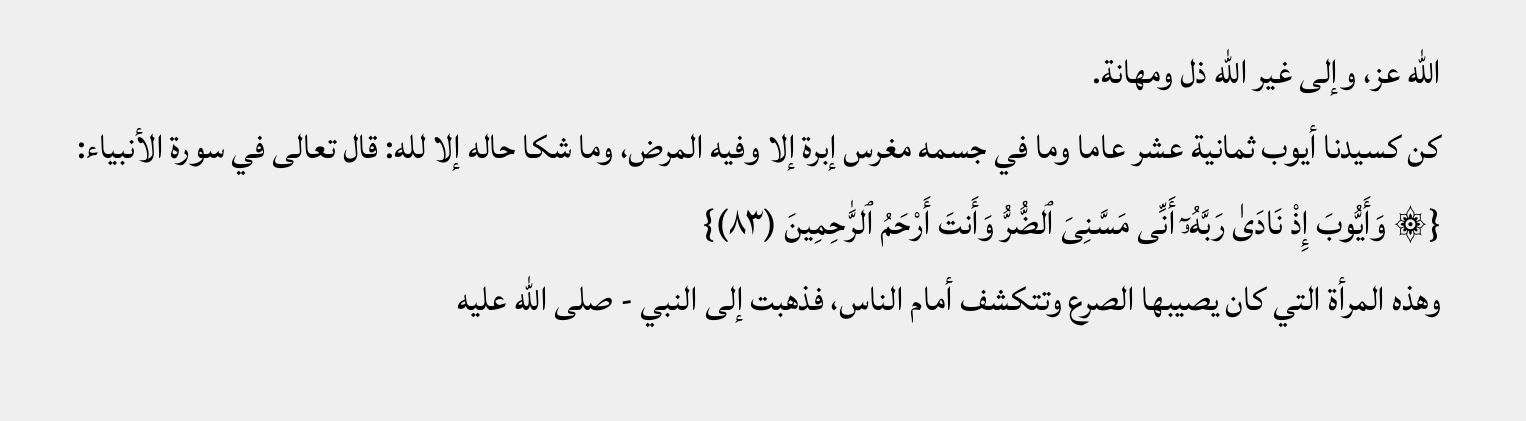الله عز، وإلى غير الله ذل ومهانة.
كن كسيدنا أيوب ثمانية عشر عاما وما في جسمه مغرس إبرة إلا وفيه المرض، وما شكا حاله إلا لله: قال تعالى في سورة الأنبياء:
{۞ وَأَيُّوبَ إِذْ نَادَىٰ رَبَّهُۥٓ أَنِّى مَسَّنِىَ ٱلضُّرُّ وَأَنتَ أَرْحَمُ ٱلرَّٰحِمِينَ (٨٣)}
وهذه المرأة التي كان يصيبها الصرع وتتكشف أمام الناس، فذهبت إلى النبي - صلى الله عليه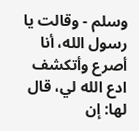وسلم - وقالت يا رسول الله، أنا أصرع وأتكشف ادع الله لي، قال لها: إن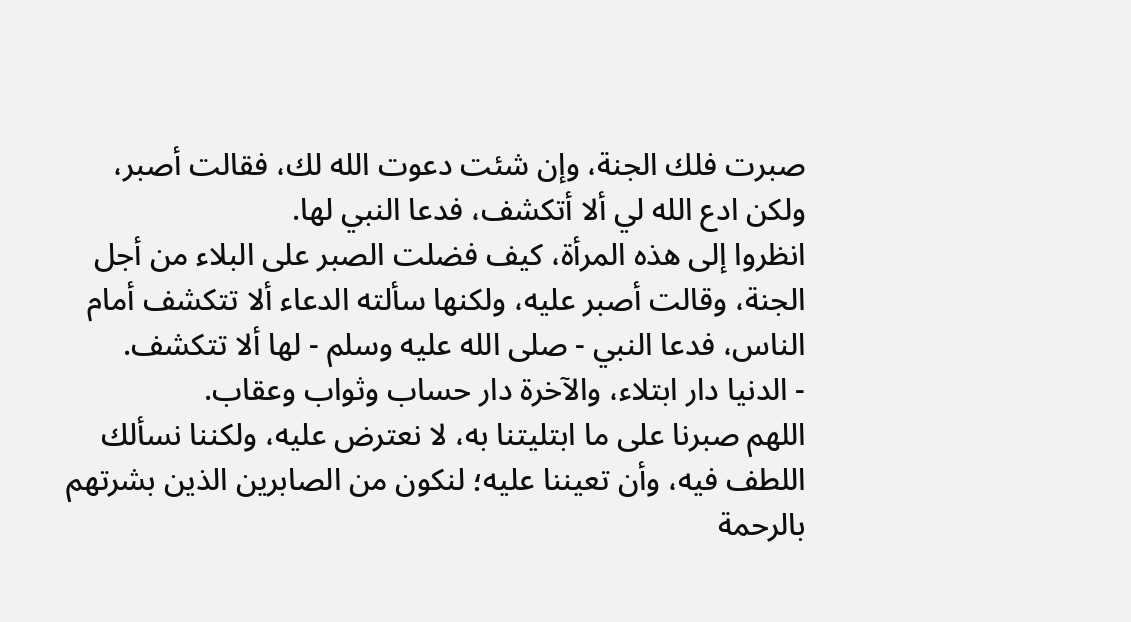صبرت فلك الجنة، وإن شئت دعوت الله لك، فقالت أصبر، ولكن ادع الله لي ألا أتكشف، فدعا النبي لها.
انظروا إلى هذه المرأة، كيف فضلت الصبر على البلاء من أجل الجنة، وقالت أصبر عليه، ولكنها سألته الدعاء ألا تتكشف أمام الناس، فدعا النبي - صلى الله عليه وسلم - لها ألا تتكشف.
- الدنيا دار ابتلاء، والآخرة دار حساب وثواب وعقاب.
اللهم صبرنا على ما ابتليتنا به، لا نعترض عليه، ولكننا نسألك اللطف فيه، وأن تعيننا عليه؛ لنكون من الصابرين الذين بشرتهم بالرحمة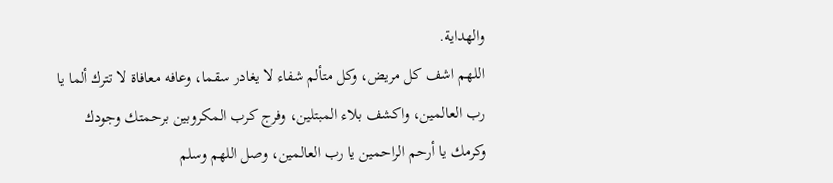والهداية.
اللهم اشف كل مريض، وكل متألم شفاء لا يغادر سقما، وعافه معافاة لا تترك ألما يا رب العالمين، واكشف بلاء المبتلين، وفرج كرب المكروبين برحمتك وجودك وكرمك يا أرحم الراحمين يا رب العالمين، وصل اللهم وسلم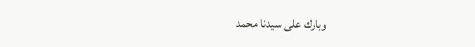وبارك على سيدنا محمد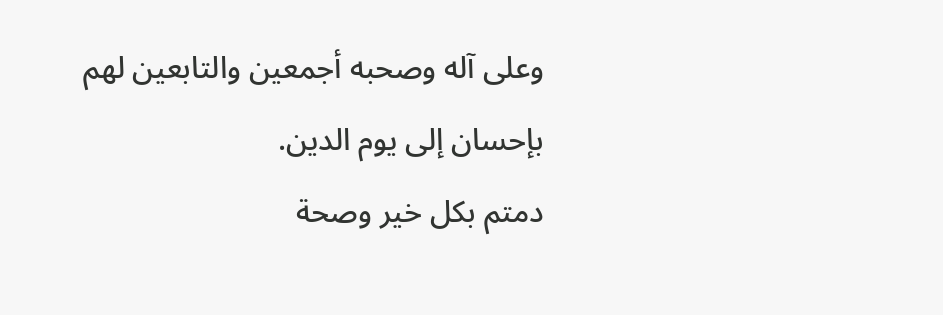وعلى آله وصحبه أجمعين والتابعين لهم بإحسان إلى يوم الدين.
دمتم بكل خير وصحة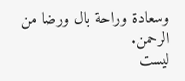وسعادة وراحة بال ورضا من الرحمن.
ليست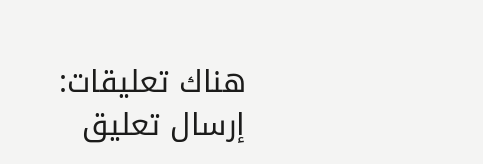هناك تعليقات:
إرسال تعليق